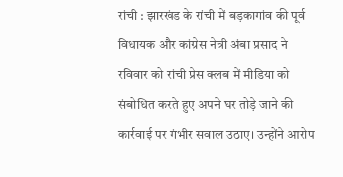रांची : झारखंड के रांची में बड़कागांव की पूर्व विधायक और कांग्रेस नेत्री अंबा प्रसाद ने रविवार को रांची प्रेस क्लब में मीडिया को संबोधित करते हुए अपने घर तोड़े जाने की कार्रवाई पर गंभीर सवाल उठाए। उन्होंने आरोप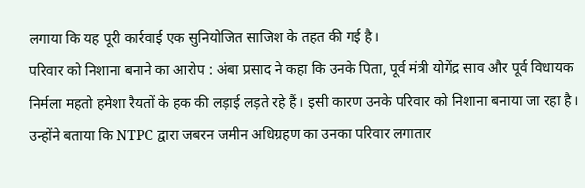लगाया कि यह पूरी कार्रवाई एक सुनियोजित साजिश के तहत की गई है।
परिवार को निशाना बनाने का आरोप : अंबा प्रसाद ने कहा कि उनके पिता, पूर्व मंत्री योगेंद्र साव और पूर्व विधायक निर्मला महतो हमेशा रैयतों के हक की लड़ाई लड़ते रहे हैं। इसी कारण उनके परिवार को निशाना बनाया जा रहा है। उन्होंने बताया कि NTPC द्वारा जबरन जमीन अधिग्रहण का उनका परिवार लगातार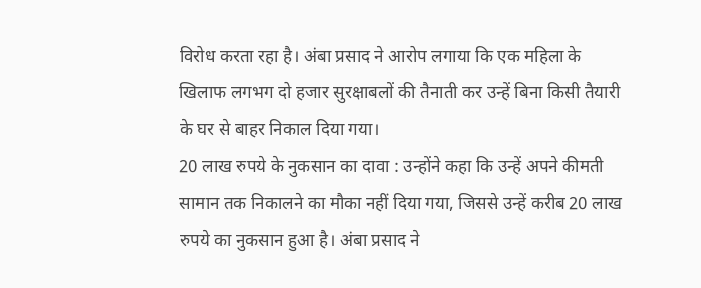विरोध करता रहा है। अंबा प्रसाद ने आरोप लगाया कि एक महिला के खिलाफ लगभग दो हजार सुरक्षाबलों की तैनाती कर उन्हें बिना किसी तैयारी के घर से बाहर निकाल दिया गया।
20 लाख रुपये के नुकसान का दावा : उन्होंने कहा कि उन्हें अपने कीमती सामान तक निकालने का मौका नहीं दिया गया, जिससे उन्हें करीब 20 लाख रुपये का नुकसान हुआ है। अंबा प्रसाद ने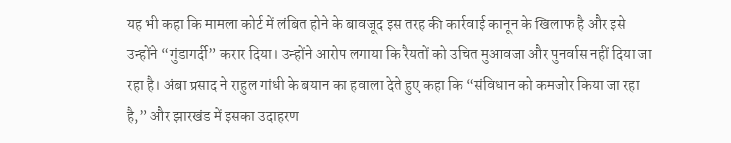यह भी कहा कि मामला कोर्ट में लंबित होने के बावजूद इस तरह की कार्रवाई कानून के खिलाफ है और इसे उन्होंने “गुंडागर्दी” करार दिया। उन्होंने आरोप लगाया कि रैयतों को उचित मुआवजा और पुनर्वास नहीं दिया जा रहा है। अंबा प्रसाद ने राहुल गांधी के बयान का हवाला देते हुए कहा कि “संविधान को कमजोर किया जा रहा है,” और झारखंड में इसका उदाहरण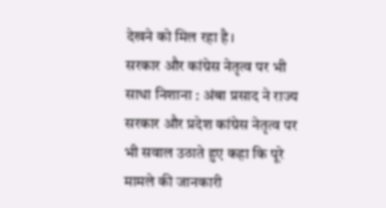देखने को मिल रहा है।
सरकार और कांग्रेस नेतृत्व पर भी साधा निशाना : अंबा प्रसाद ने राज्य सरकार और प्रदेश कांग्रेस नेतृत्व पर भी सवाल उठाते हुए कहा कि पूरे मामले की जानकारी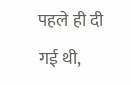पहले ही दी गई थी,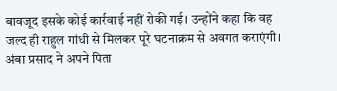बावजूद इसके कोई कार्रवाई नहीं रोकी गई। उन्होंने कहा कि वह जल्द ही राहुल गांधी से मिलकर पूरे घटनाक्रम से अवगत कराएंगी। अंबा प्रसाद ने अपने पिता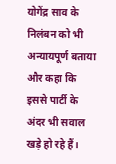योगेंद्र साव के निलंबन को भी अन्यायपूर्ण बताया और कहा कि इससे पार्टी के अंदर भी सवाल खड़े हो रहे हैं।